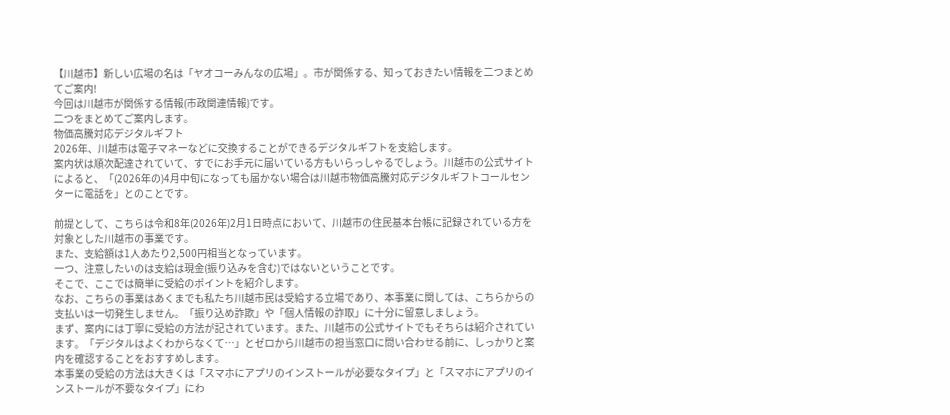【川越市】新しい広場の名は「ヤオコーみんなの広場」。市が関係する、知っておきたい情報を二つまとめてご案内!
今回は川越市が関係する情報(市政関連情報)です。
二つをまとめてご案内します。
物価高騰対応デジタルギフト
2026年、川越市は電子マネーなどに交換することができるデジタルギフトを支給します。
案内状は順次配達されていて、すでにお手元に届いている方もいらっしゃるでしょう。川越市の公式サイトによると、「(2026年の)4月中旬になっても届かない場合は川越市物価高騰対応デジタルギフトコールセンターに電話を」とのことです。

前提として、こちらは令和8年(2026年)2月1日時点において、川越市の住民基本台帳に記録されている方を対象とした川越市の事業です。
また、支給額は1人あたり2,500円相当となっています。
一つ、注意したいのは支給は現金(振り込みを含む)ではないということです。
そこで、ここでは簡単に受給のポイントを紹介します。
なお、こちらの事業はあくまでも私たち川越市民は受給する立場であり、本事業に関しては、こちらからの支払いは一切発生しません。「振り込め詐欺」や「個人情報の詐取」に十分に留意しましょう。
まず、案内には丁寧に受給の方法が記されています。また、川越市の公式サイトでもそちらは紹介されています。「デジタルはよくわからなくて…」とゼロから川越市の担当窓口に問い合わせる前に、しっかりと案内を確認することをおすすめします。
本事業の受給の方法は大きくは「スマホにアプリのインストールが必要なタイプ」と「スマホにアプリのインストールが不要なタイプ」にわ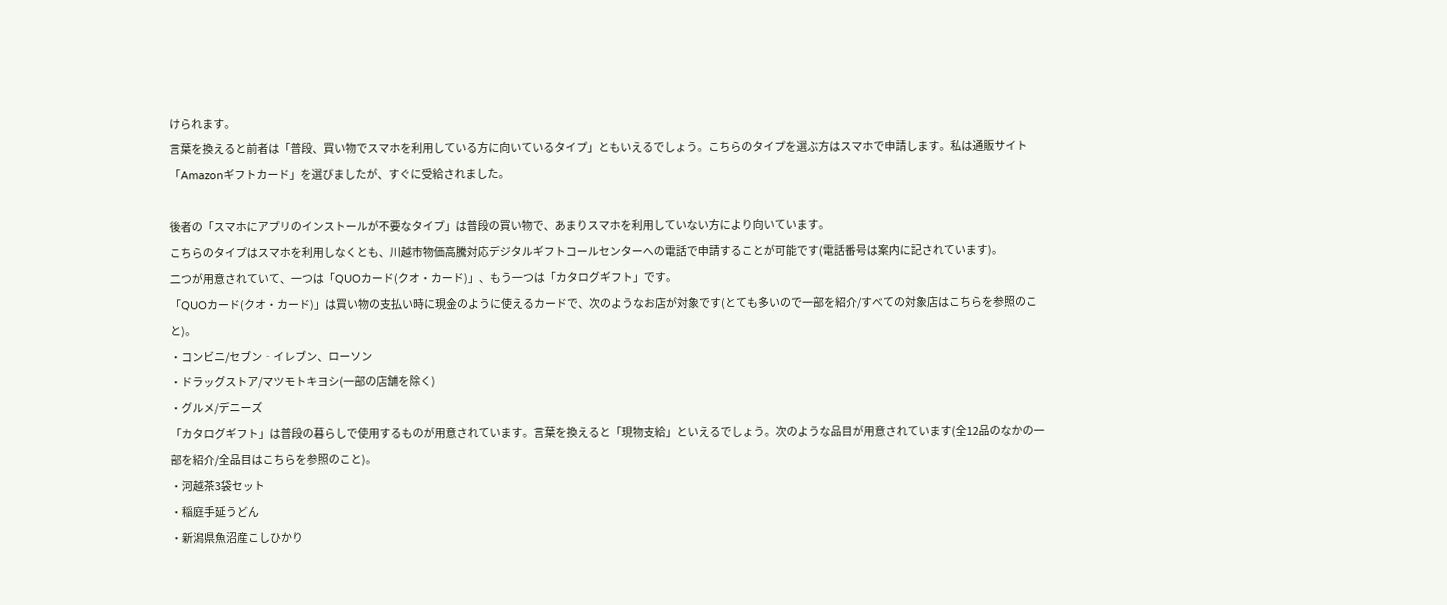けられます。
言葉を換えると前者は「普段、買い物でスマホを利用している方に向いているタイプ」ともいえるでしょう。こちらのタイプを選ぶ方はスマホで申請します。私は通販サイト「Amazonギフトカード」を選びましたが、すぐに受給されました。

後者の「スマホにアプリのインストールが不要なタイプ」は普段の買い物で、あまりスマホを利用していない方により向いています。
こちらのタイプはスマホを利用しなくとも、川越市物価高騰対応デジタルギフトコールセンターへの電話で申請することが可能です(電話番号は案内に記されています)。
二つが用意されていて、一つは「QUOカード(クオ・カード)」、もう一つは「カタログギフト」です。
「QUOカード(クオ・カード)」は買い物の支払い時に現金のように使えるカードで、次のようなお店が対象です(とても多いので一部を紹介/すべての対象店はこちらを参照のこと)。
・コンビニ/セブン‐イレブン、ローソン
・ドラッグストア/マツモトキヨシ(一部の店舗を除く)
・グルメ/デニーズ
「カタログギフト」は普段の暮らしで使用するものが用意されています。言葉を換えると「現物支給」といえるでしょう。次のような品目が用意されています(全12品のなかの一部を紹介/全品目はこちらを参照のこと)。
・河越茶3袋セット
・稲庭手延うどん
・新潟県魚沼産こしひかり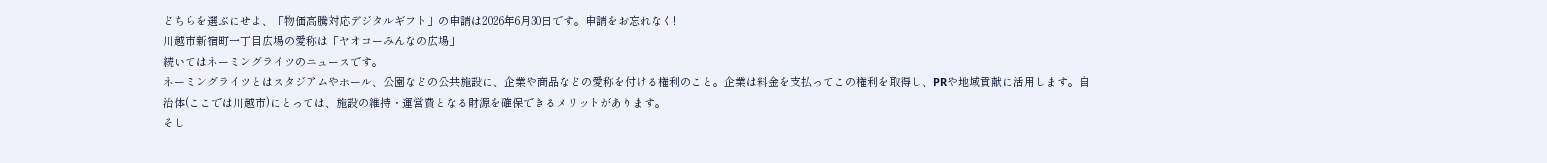どちらを選ぶにせよ、「物価高騰対応デジタルギフト」の申請は2026年6月30日です。申請をお忘れなく!
川越市新宿町一丁目広場の愛称は「ヤオコーみんなの広場」
続いてはネーミングライツのニュースです。
ネーミングライツとはスタジアムやホール、公園などの公共施設に、企業や商品などの愛称を付ける権利のこと。企業は料金を支払ってこの権利を取得し、PRや地域貢献に活用します。自治体(ここでは川越市)にとっては、施設の維持・運営費となる財源を確保できるメリットがあります。
そし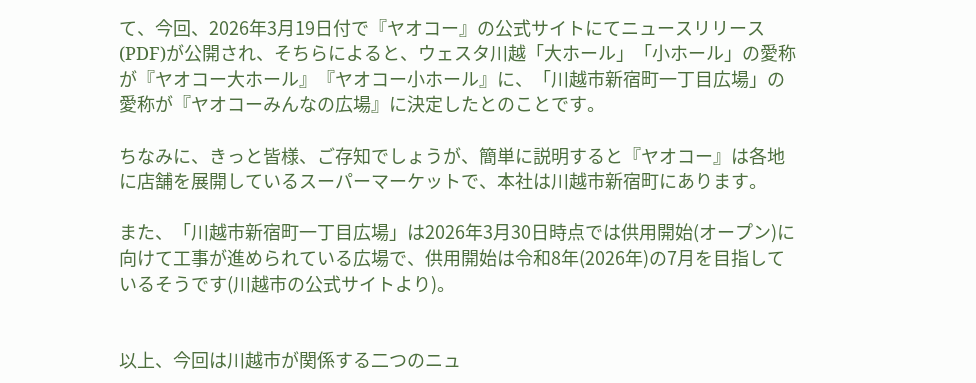て、今回、2026年3月19日付で『ヤオコー』の公式サイトにてニュースリリース(PDF)が公開され、そちらによると、ウェスタ川越「大ホール」「小ホール」の愛称が『ヤオコー大ホール』『ヤオコー小ホール』に、「川越市新宿町一丁目広場」の愛称が『ヤオコーみんなの広場』に決定したとのことです。

ちなみに、きっと皆様、ご存知でしょうが、簡単に説明すると『ヤオコー』は各地に店舗を展開しているスーパーマーケットで、本社は川越市新宿町にあります。

また、「川越市新宿町一丁目広場」は2026年3月30日時点では供用開始(オープン)に向けて工事が進められている広場で、供用開始は令和8年(2026年)の7月を目指しているそうです(川越市の公式サイトより)。


以上、今回は川越市が関係する二つのニュ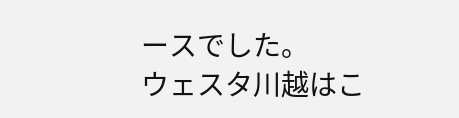ースでした。
ウェスタ川越はこ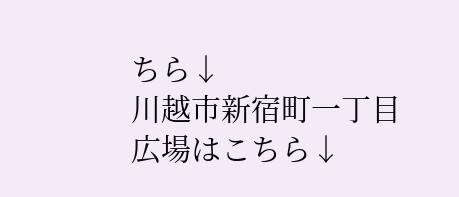ちら↓
川越市新宿町一丁目広場はこちら↓